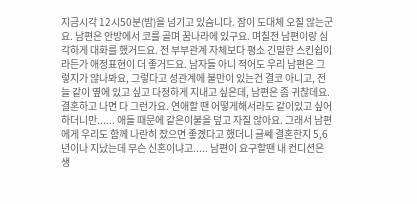지금시각 12시50분(밤)을 넘기고 있슴니다. 잠이 도대체 오질 않는군요. 남편은 안방에서 코를 골며 꿈나라에 있구요. 며칠전 남편이랑 심각하게 대화를 했거드요. 전 부부관계 자체보다 평소 긴밀한 스킨쉽이라든가 애정표현이 더 좋거드요. 남자들 아니 적어도 우리 남편은 그렇지가 않나봐요, 그렇다고 성관계에 불만이 있는건 결코 아니고, 전 늘 같이 옆에 있고 싶고 다정하게 지내고 싶은데, 남편은 좀 귀찮데요. 결혼하고 나면 다 그런가요. 연애할 땐 어떻게해서라도 같이있고 싶어하더니만...... 애들 때문에 같은이불을 덮고 자질 않아요. 그래서 남편에게 우리도 함께 나란히 잤으면 좋곘다고 했더니 글쎄 결혼한지 5,6년이나 지났는데 무슨 신혼이냐고..... 남편이 요구할땐 내 컨디션은 생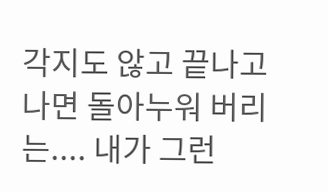각지도 않고 끝나고 나면 돌아누워 버리는.... 내가 그런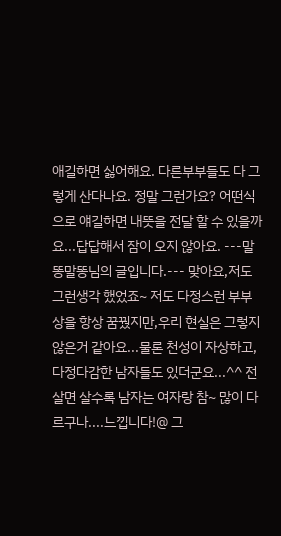애길하면 싫어해요. 다른부부들도 다 그렇게 산다나요. 정말 그런가요? 어떤식으로 얘길하면 내뜻을 전달 할 수 있을까요...답답해서 잠이 오지 않아요. ---말똥말똥님의 글입니다.--- 맞아요,저도 그런생각 했었죠~ 저도 다정스런 부부상을 항상 꿈꿨지만,우리 현실은 그렇지 않은거 같아요...물론 천성이 자상하고,다정다감한 남자들도 있더군요...^^ 전 살면 살수록 남자는 여자랑 참~ 많이 다르구나....느낍니다!@ 그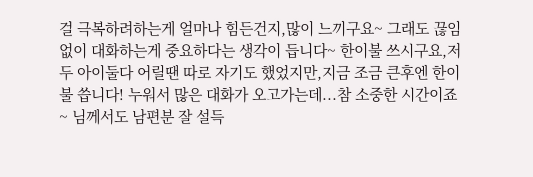걸 극복하려하는게 얼마나 힘든건지,많이 느끼구요~ 그래도 끊임없이 대화하는게 중요하다는 생각이 듭니다~ 한이불 쓰시구요,저두 아이둘다 어릴땐 따로 자기도 했었지만,지금 조금 큰후엔 한이불 씁니다! 누워서 많은 대화가 오고가는데...참 소중한 시간이죠~ 님께서도 남편분 잘 설득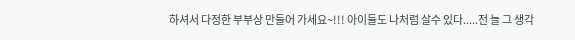하셔서 다정한 부부상 만들어 가세요~!!! 아이들도 나처럼 살수 있다.....전 늘 그 생각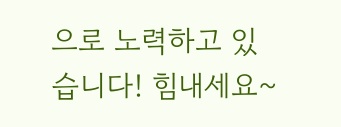으로 노력하고 있습니다! 힘내세요~